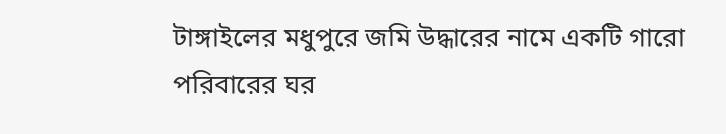টাঙ্গাইলের মধুপুরে জমি উদ্ধারের নামে একটি গারো পরিবারের ঘর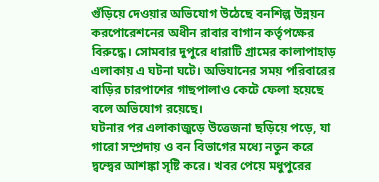গুঁড়িয়ে দেওয়ার অভিযোগ উঠেছে বনশিল্প উন্নয়ন করপোরেশনের অধীন রাবার বাগান কর্তৃপক্ষের বিরুদ্ধে। সোমবার দুপুরে ধারাটি গ্রামের কালাপাহাড় এলাকায় এ ঘটনা ঘটে। অভিযানের সময় পরিবারের বাড়ির চারপাশের গাছপালাও কেটে ফেলা হয়েছে বলে অভিযোগ রয়েছে।
ঘটনার পর এলাকাজুড়ে উত্তেজনা ছড়িয়ে পড়ে, যা গারো সম্প্রদায় ও বন বিভাগের মধ্যে নতুন করে দ্বন্দ্বের আশঙ্কা সৃষ্টি করে। খবর পেয়ে মধুপুরের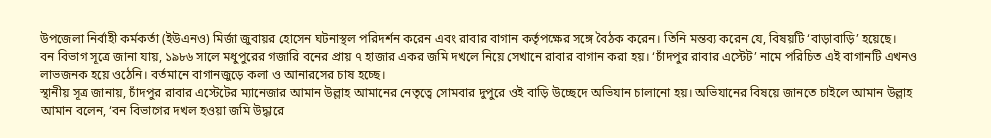উপজেলা নির্বাহী কর্মকর্তা (ইউএনও) মির্জা জুবায়র হোসেন ঘটনাস্থল পরিদর্শন করেন এবং রাবার বাগান কর্তৃপক্ষের সঙ্গে বৈঠক করেন। তিনি মন্তব্য করেন যে, বিষয়টি ‘বাড়াবাড়ি’ হয়েছে।
বন বিভাগ সূত্রে জানা যায়, ১৯৮৬ সালে মধুপুরের গজারি বনের প্রায় ৭ হাজার একর জমি দখলে নিয়ে সেখানে রাবার বাগান করা হয়। ‘চাঁদপুর রাবার এস্টেট’ নামে পরিচিত এই বাগানটি এখনও লাভজনক হয়ে ওঠেনি। বর্তমানে বাগানজুড়ে কলা ও আনারসের চাষ হচ্ছে।
স্থানীয় সূত্র জানায়, চাঁদপুর রাবার এস্টেটের ম্যানেজার আমান উল্লাহ আমানের নেতৃত্বে সোমবার দুপুরে ওই বাড়ি উচ্ছেদে অভিযান চালানো হয়। অভিযানের বিষয়ে জানতে চাইলে আমান উল্লাহ আমান বলেন, ‘বন বিভাগের দখল হওয়া জমি উদ্ধারে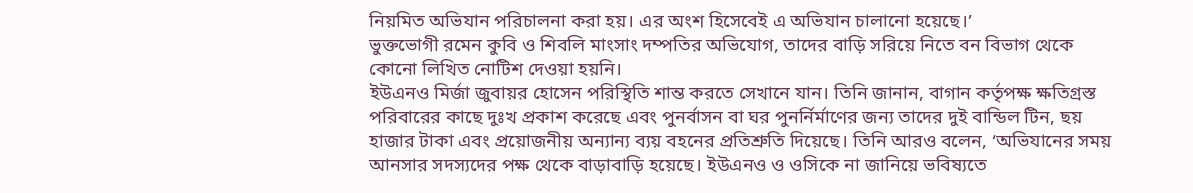নিয়মিত অভিযান পরিচালনা করা হয়। এর অংশ হিসেবেই এ অভিযান চালানো হয়েছে।’
ভুক্তভোগী রমেন কুবি ও শিবলি মাংসাং দম্পতির অভিযোগ, তাদের বাড়ি সরিয়ে নিতে বন বিভাগ থেকে কোনো লিখিত নোটিশ দেওয়া হয়নি।
ইউএনও মির্জা জুবায়র হোসেন পরিস্থিতি শান্ত করতে সেখানে যান। তিনি জানান, বাগান কর্তৃপক্ষ ক্ষতিগ্রস্ত পরিবারের কাছে দুঃখ প্রকাশ করেছে এবং পুনর্বাসন বা ঘর পুনর্নির্মাণের জন্য তাদের দুই বান্ডিল টিন, ছয় হাজার টাকা এবং প্রয়োজনীয় অন্যান্য ব্যয় বহনের প্রতিশ্রুতি দিয়েছে। তিনি আরও বলেন, ‘অভিযানের সময় আনসার সদস্যদের পক্ষ থেকে বাড়াবাড়ি হয়েছে। ইউএনও ও ওসিকে না জানিয়ে ভবিষ্যতে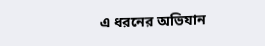এ ধরনের অভিযান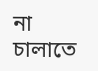না চালাতে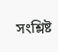সংশ্লিষ্ট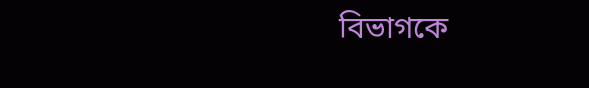বিভাগকে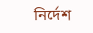নির্দেশ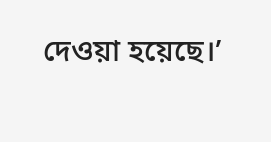দেওয়া হয়েছে।’